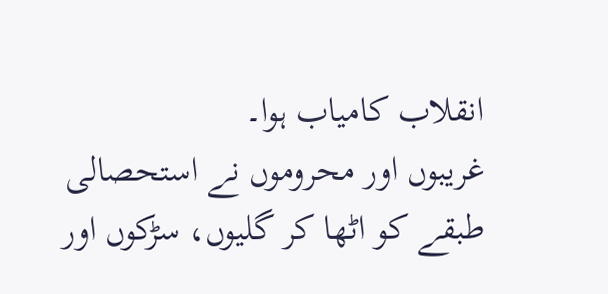انقلاب کامیاب ہوا۔
غریبوں اور محروموں نے استحصالی طبقے کو اٹھا کر گلیوں، سڑکوں اور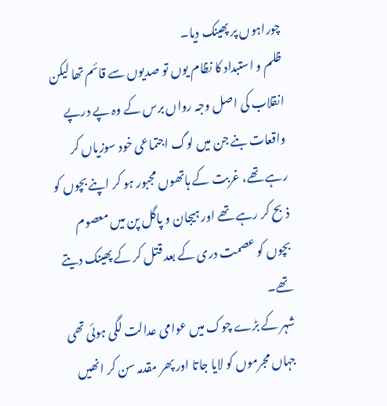چوراہوں پر پھینک دیا۔
ظلم و استبداد کا نظام یوں تو صدیوں سے قائم تھا لیکن انقلاب کی اصل وجہ رواں برس کے وہ پے درپے واقعات بنے جن میں لوگ اجتماعی خود سوزیاں کر رہے تھے، غربت کے ہاتھوں مجبور ہو کر اپنے بچوں کو ذبح کر رہے تھے اور ہیجان و پاگل پن میں معصوم بچوں کو عصمت دری کے بعد قتل کر کے پھینک دیتے تھے۔
شہر کے بڑے چوک میں عوامی عدالت لگی ہوئی تھی جہاں مجرموں کو لایا جاتا اور پھر مقدمہ سن کر انھیں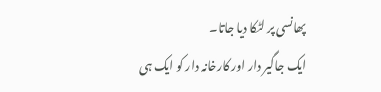پھانسی پر لٹکا دیا جاتا۔
ایک جاگیر دار اور کارخانہ دار کو ایک ہی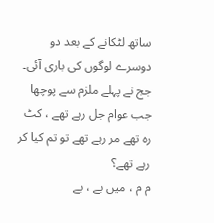ساتھ لٹکانے کے بعد دو دوسرے لوگوں کی باری آئی۔
جج نے پہلے ملزم سے پوچھا جب عوام جل رہے تھے ، کٹ رہ تھے مر رہے تھے تو تم کیا کر رہے تھے؟
م م ، میں بے ، بے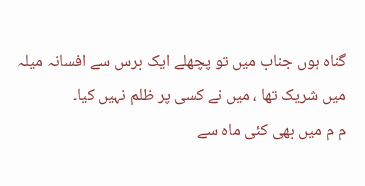گناہ ہوں جناب میں تو پچھلے ایک برس سے افسانہ میلہ میں شریک تھا ، میں نے کسی پر ظلم نہیں کیا۔
م م میں بھی کئی ماہ سے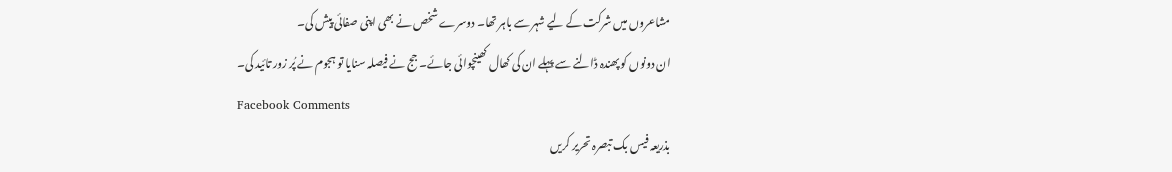مشاعروں میں شرکت کے لیے شہر سے باہر تھا۔ دوسرے شخص نے بھی اپنی صفائی پیش کی۔
ان دونوں کو پھندہ ڈالنے سے پہلے ان کی کھال کھینچوائی جائے۔ جج نے فیصلہ سنایا تو ہجوم نے پُر زور تائید کی۔
Facebook Comments
بذریعہ فیس بک تبصرہ تحریر کریں